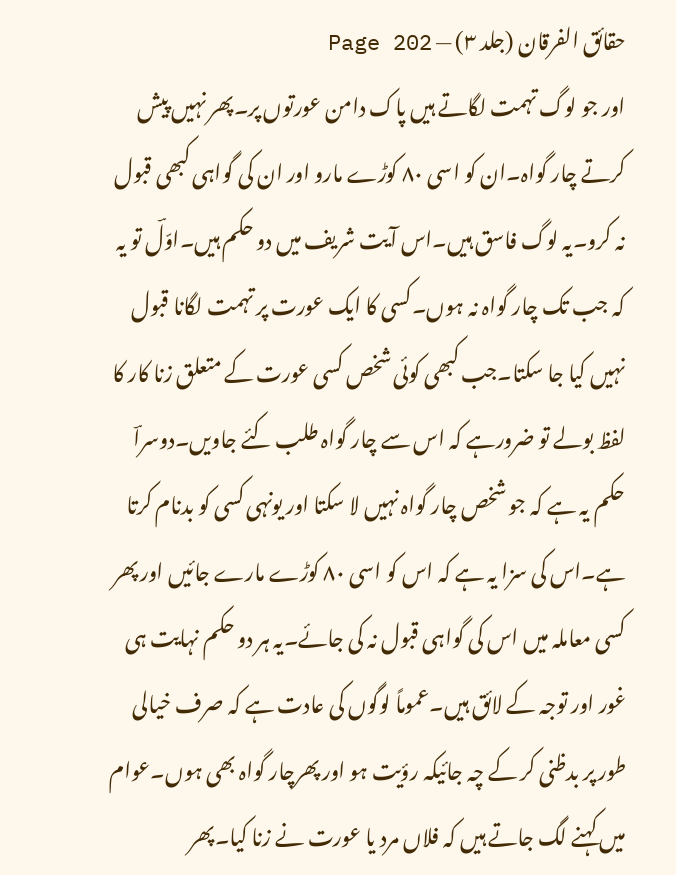حقائق الفرقان (جلد ۳) — Page 202
اور جو لوگ تہمت لگاتے ہیں پاک دامن عورتوں پر۔پھر نہیں پیش کرتے چار گواہ۔ان کو اسی ۸۰ کوڑے مارو اور ان کی گواہی کبھی قبول نہ کرو۔یہ لوگ فاسق ہیں۔اس آیت شریف میں دو حکم ہیں۔اوّلؔ تو یہ کہ جب تک چار گواہ نہ ہوں۔کسی کا ایک عورت پر تہمت لگانا قبول نہیں کیا جا سکتا۔جب کبھی کوئی شخص کسی عورت کے متعلق زنا کار کا لفظ بولے تو ضرورہے کہ اس سے چار گواہ طلب کئے جاویں۔دوسراؔ حکم یہ ہے کہ جو شخص چار گواہ نہیں لا سکتا اور یونہی کسی کو بدنام کرتا ہے۔اس کی سزا یہ ہے کہ اس کو اسی ۸۰ کوڑے مارے جائیں اور پھر کسی معاملہ میں اس کی گواہی قبول نہ کی جائے۔یہ ہر دو حکم نہایت ہی غور اور توجہ کے لائق ہیں۔عموماً لوگوں کی عادت ہے کہ صرف خیالی طور پر بدظنی کر کے چہ جائیکہ رؤیت ہو اور پھرچار گواہ بھی ہوں۔عوام میں کہنے لگ جاتے ہیں کہ فلاں مرد یا عورت نے زنا کیا۔پھر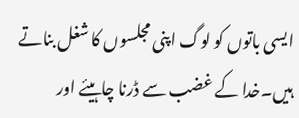ایسی باتوں کو لوگ اپنی مجلسوں کا شغل بناتے ہیں۔خدا کے غضب سے ڈرنا چاہیئے اور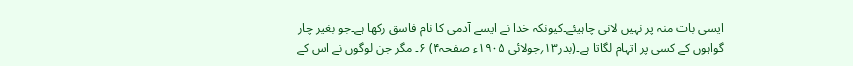ایسی بات منہ پر نہیں لانی چاہیئے۔کیونکہ خدا نے ایسے آدمی کا نام فاسق رکھا ہے۔جو بغیر چار گواہوں کے کسی پر اتہام لگاتا ہے۔(بدر۱۳؍جولائی ۱۹۰۵ء صفحہ۴) ۶۔ مگر جن لوگوں نے اس کے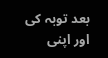بعد توبہ کی اور اپنی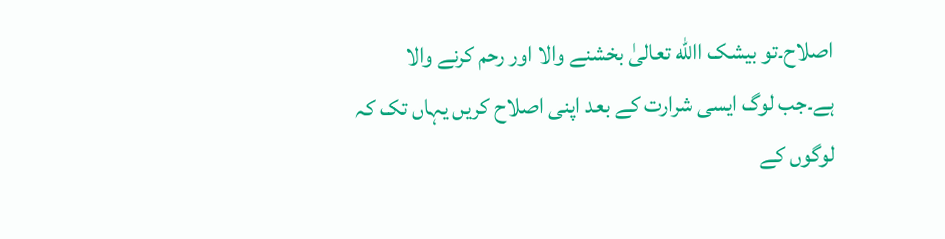اصلاح۔تو بیشک االله تعالیٰ بخشنے والا اور رحم کرنے والا ہے۔جب لوگ ایسی شرارت کے بعد اپنی اصلاح کریں یہاں تک کہ لوگوں کے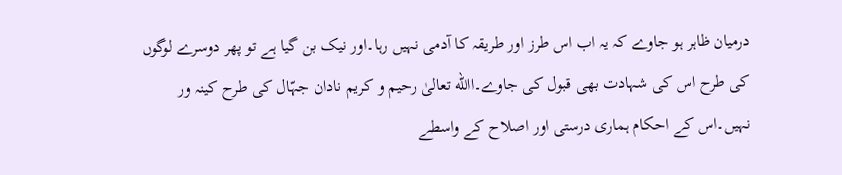درمیان ظاہر ہو جاوے کہ یہ اب اس طرز اور طریقہ کا آدمی نہیں رہا۔اور نیک بن گیا ہے تو پھر دوسرے لوگوں کی طرح اس کی شہادت بھی قبول کی جاوے۔االله تعالیٰ رحیم و کریم نادان جہّال کی طرح کینہ ور نہیں۔اس کے احکام ہماری درستی اور اصلاح کے واسطے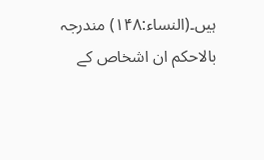ہیں۔(النساء:۱۴۸) مندرجہ بالاحکم ان اشخاص کے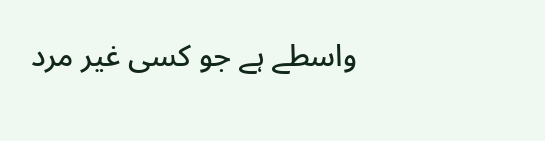واسطے ہے جو کسی غیر مرد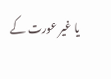یا غیر عورت کے